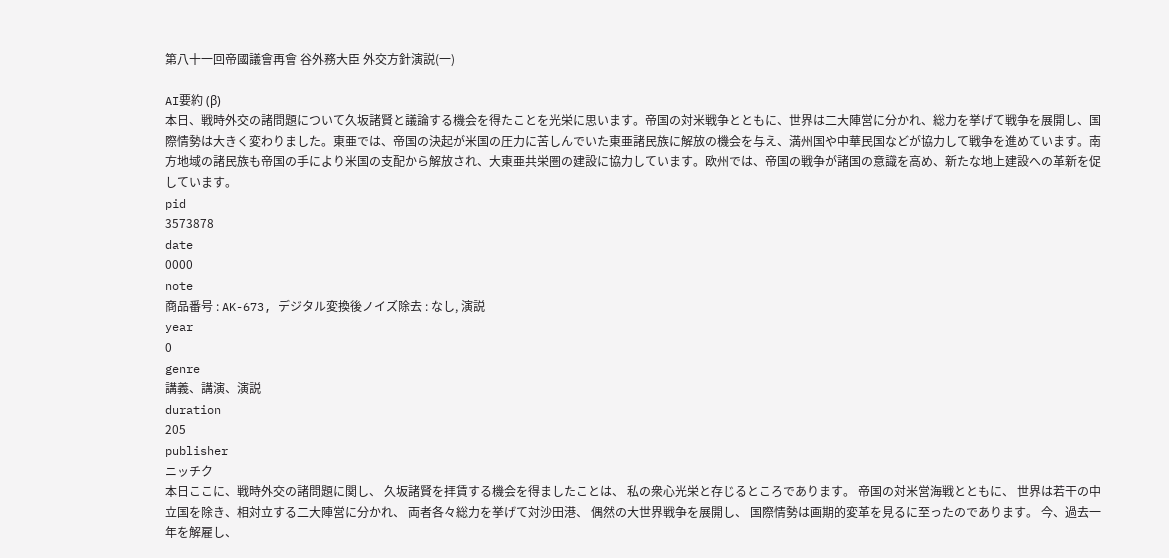第八十一回帝國議會再會 谷外務大臣 外交方針演説(一)

AI要約 (β)
本日、戦時外交の諸問題について久坂諸賢と議論する機会を得たことを光栄に思います。帝国の対米戦争とともに、世界は二大陣営に分かれ、総力を挙げて戦争を展開し、国際情勢は大きく変わりました。東亜では、帝国の決起が米国の圧力に苦しんでいた東亜諸民族に解放の機会を与え、満州国や中華民国などが協力して戦争を進めています。南方地域の諸民族も帝国の手により米国の支配から解放され、大東亜共栄圏の建設に協力しています。欧州では、帝国の戦争が諸国の意識を高め、新たな地上建設への革新を促しています。
pid
3573878
date
0000
note
商品番号 : AK-673, デジタル変換後ノイズ除去 : なし, 演説
year
0
genre
講義、講演、演説
duration
205
publisher
ニッチク
本日ここに、戦時外交の諸問題に関し、 久坂諸賢を拝賃する機会を得ましたことは、 私の衆心光栄と存じるところであります。 帝国の対米営海戦とともに、 世界は若干の中立国を除き、相対立する二大陣営に分かれ、 両者各々総力を挙げて対沙田港、 偶然の大世界戦争を展開し、 国際情勢は画期的変革を見るに至ったのであります。 今、過去一年を解雇し、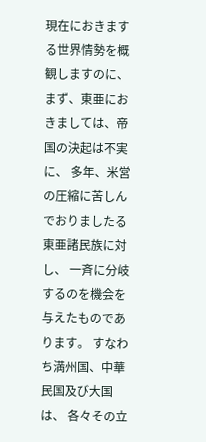現在におきまする世界情勢を概観しますのに、 まず、東亜におきましては、帝国の決起は不実に、 多年、米営の圧縮に苦しんでおりましたる東亜諸民族に対し、 一斉に分岐するのを機会を与えたものであります。 すなわち満州国、中華民国及び大国は、 各々その立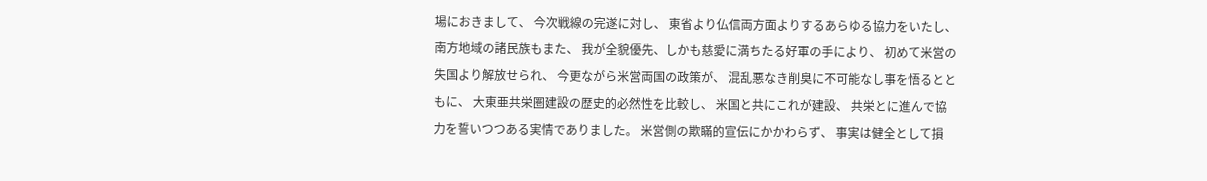場におきまして、 今次戦線の完遂に対し、 東省より仏信両方面よりするあらゆる協力をいたし、 南方地域の諸民族もまた、 我が全貌優先、しかも慈愛に満ちたる好軍の手により、 初めて米営の失国より解放せられ、 今更ながら米営両国の政策が、 混乱悪なき削臭に不可能なし事を悟るとともに、 大東亜共栄圏建設の歴史的必然性を比較し、 米国と共にこれが建設、 共栄とに進んで協力を誓いつつある実情でありました。 米営側の欺瞞的宣伝にかかわらず、 事実は健全として損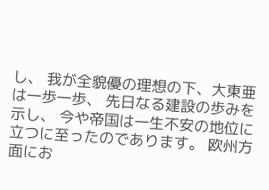し、 我が全貌優の理想の下、大東亜は一歩一歩、 先日なる建設の歩みを示し、 今や帝国は一生不安の地位に立つに至ったのであります。 欧州方面にお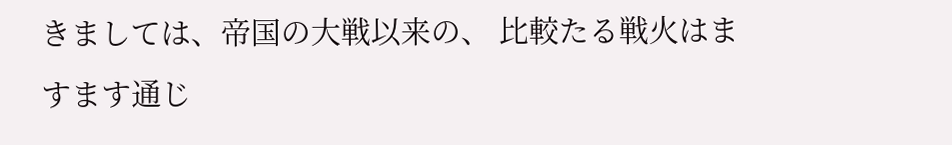きましては、帝国の大戦以来の、 比較たる戦火はますます通じ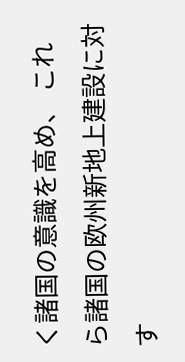く諸国の意識を高め、 これら諸国の欧州新地上建設に対す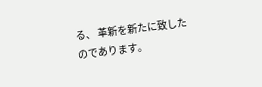る、 革新を新たに致したのであります。